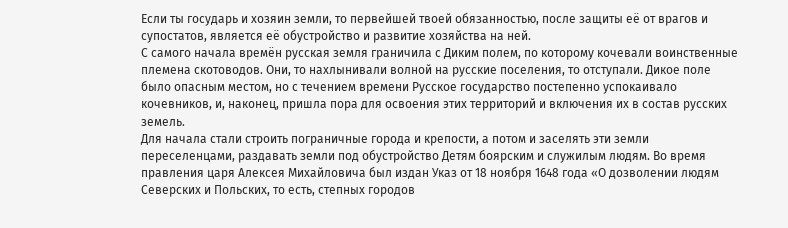Если ты государь и хозяин земли, то первейшей твоей обязанностью, после защиты её от врагов и супостатов, является её обустройство и развитие хозяйства на ней.
С самого начала времён русская земля граничила с Диким полем, по которому кочевали воинственные племена скотоводов. Они, то нахлынивали волной на русские поселения, то отступали. Дикое поле было опасным местом, но с течением времени Русское государство постепенно успокаивало кочевников, и, наконец, пришла пора для освоения этих территорий и включения их в состав русских земель.
Для начала стали строить пограничные города и крепости, а потом и заселять эти земли переселенцами, раздавать земли под обустройство Детям боярским и служилым людям. Во время правления царя Алексея Михайловича был издан Указ от 18 ноября 1648 года «О дозволении людям Северских и Польских, то есть, степных городов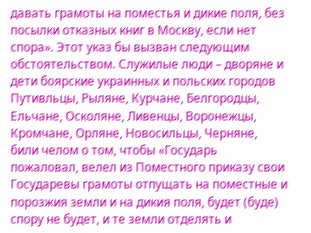давать грамоты на поместья и дикие поля, без посылки отказных книг в Москву, если нет спора». Этот указ бы вызван следующим обстоятельством. Служилые люди – дворяне и дети боярские украинных и польских городов Путивльцы, Рыляне, Курчане, Белгородцы, Ельчане, Осколяне, Ливенцы, Воронежцы, Кромчане, Орляне, Новосильцы, Черняне, били челом о том, чтобы «Государь пожаловал, велел из Поместного приказу свои Государевы грамоты отпущать на поместные и порозжия земли и на дикия поля, будет (буде) спору не будет, и те земли отделять и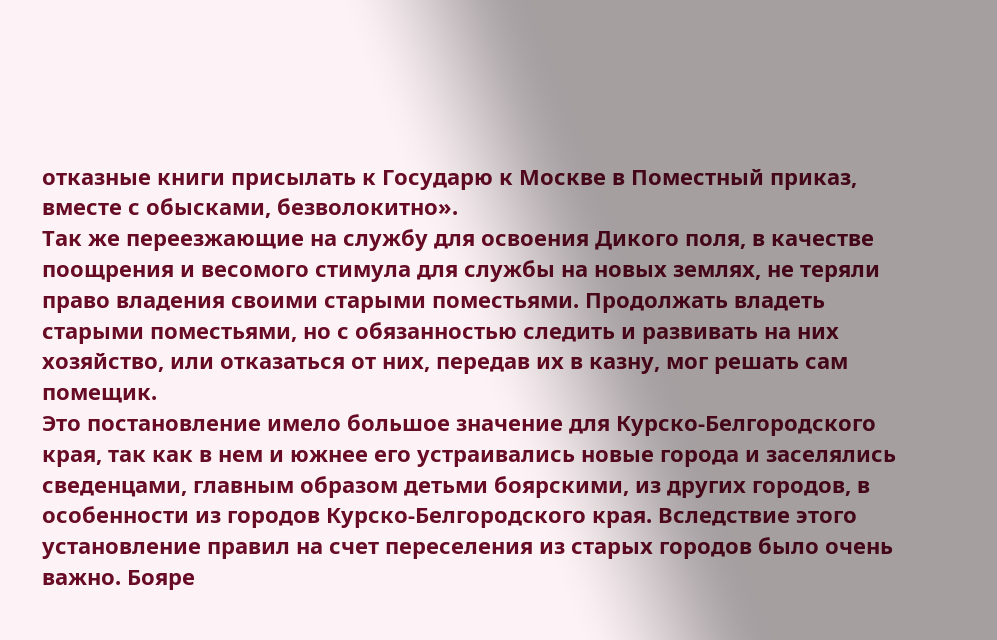отказные книги присылать к Государю к Москве в Поместный приказ, вместе с обысками, безволокитно».
Так же переезжающие на службу для освоения Дикого поля, в качестве поощрения и весомого стимула для службы на новых землях, не теряли право владения своими старыми поместьями. Продолжать владеть старыми поместьями, но с обязанностью следить и развивать на них хозяйство, или отказаться от них, передав их в казну, мог решать сам помещик.
Это постановление имело большое значение для Курско-Белгородского края, так как в нем и южнее его устраивались новые города и заселялись сведенцами, главным образом детьми боярскими, из других городов, в особенности из городов Курско-Белгородского края. Вследствие этого установление правил на счет переселения из старых городов было очень важно. Бояре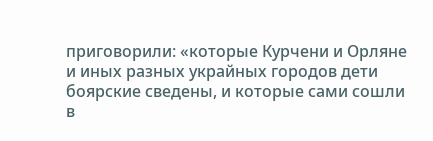приговорили: «которые Курчени и Орляне и иных разных украйных городов дети боярские сведены, и которые сами сошли в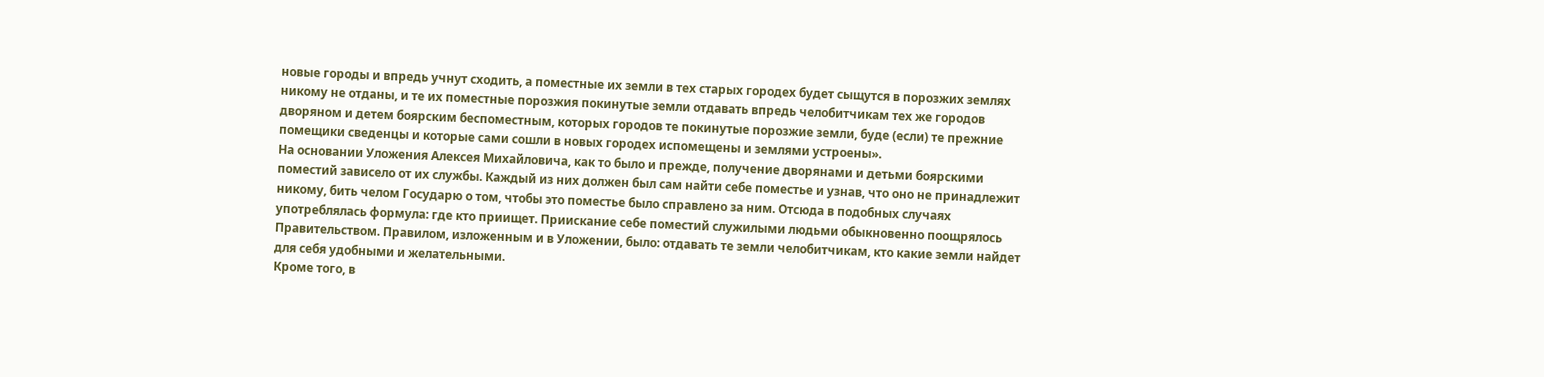новые городы и впредь учнут сходить, а поместные их земли в тех старых городех будет сыщутся в порозжих землях никому не отданы, и те их поместные порозжия покинутые земли отдавать впредь челобитчикам тех же городов дворяном и детем боярским беспоместным, которых городов те покинутые порозжие земли, буде (если) те прежние помещики сведенцы и которые сами сошли в новых городех испомещены и землями устроены».
На основании Уложения Алексея Михайловича, как то было и прежде, получение дворянами и детьми боярскими поместий зависело от их службы. Каждый из них должен был сам найти себе поместье и узнав, что оно не принадлежит никому, бить челом Государю о том, чтобы это поместье было справлено за ним. Отсюда в подобных случаях употреблялась формула: где кто приищет. Приискание себе поместий служилыми людьми обыкновенно поощрялось Правительством. Правилом, изложенным и в Уложении, было: отдавать те земли челобитчикам, кто какие земли найдет для себя удобными и желательными.
Кроме того, в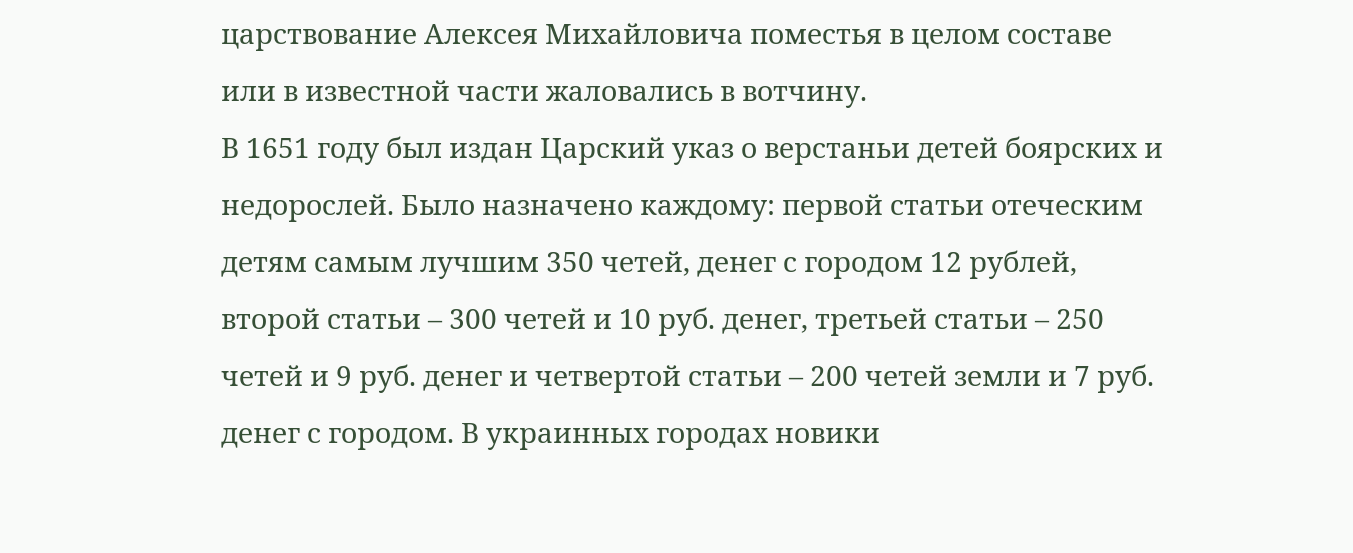царствование Алексея Михайловича поместья в целом составе или в известной части жаловались в вотчину.
В 1651 году был издан Царский указ о верстаньи детей боярских и недорослей. Было назначено каждому: первой статьи отеческим детям самым лучшим 350 четей, денег с городом 12 рублей, второй статьи – 300 четей и 10 руб. денег, третьей статьи – 250 четей и 9 руб. денег и четвертой статьи – 200 четей земли и 7 руб. денег с городом. В украинных городах новики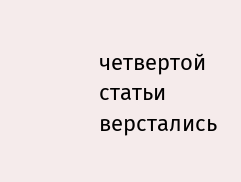четвертой статьи верстались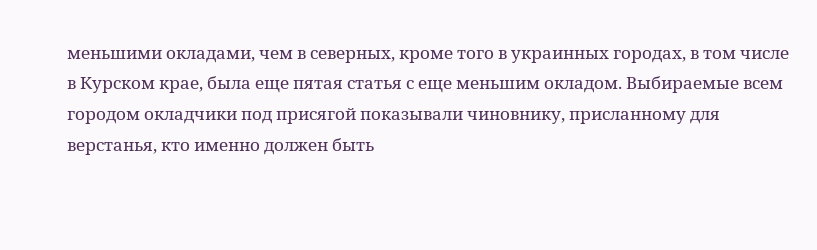меньшими окладами, чем в северных, кроме того в украинных городах, в том числе в Курском крае, была еще пятая статья с еще меньшим окладом. Выбираемые всем городом окладчики под присягой показывали чиновнику, присланному для верстанья, кто именно должен быть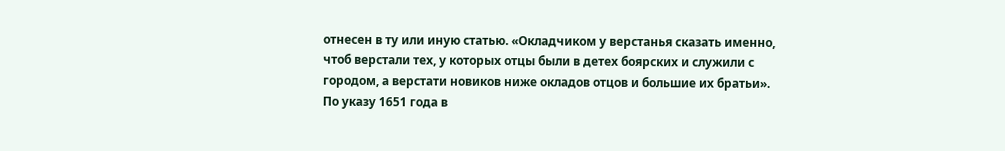отнесен в ту или иную статью. «Окладчиком у верстанья сказать именно, чтоб верстали тех, у которых отцы были в детех боярских и служили с городом, а верстати новиков ниже окладов отцов и большие их братьи». По указу 1651 года в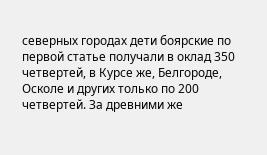северных городах дети боярские по первой статье получали в оклад 350 четвертей, в Курсе же, Белгороде, Осколе и других только по 200 четвертей. За древними же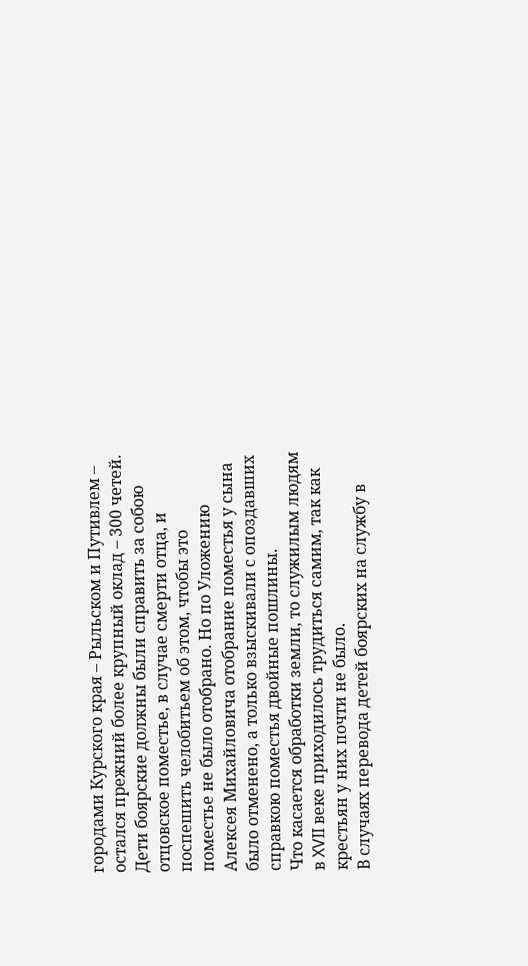городами Курского края – Рыльском и Путивлем – остался прежний более крупный оклад – 300 четей.
Дети боярские должны были справить за собою отцовское поместье, в случае смерти отца, и поспешить челобитьем об этом, чтобы это поместье не было отобрано. Но по Уложению Алексея Михайловича отобрание поместья у сына было отменено, а только взыскивали с опоздавших справкою поместья двойные пошлины.
Что касается обработки земли, то служилым людям в XVII веке приходилось трудиться самим, так как крестьян у них почти не было.
В случаях перевода детей боярских на службу в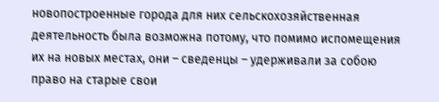новопостроенные города для них сельскохозяйственная деятельность была возможна потому, что помимо испомещения их на новых местах, они – сведенцы – удерживали за собою право на старые свои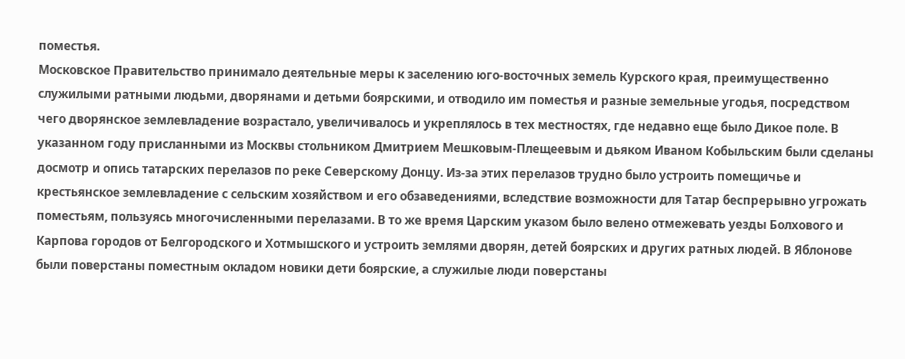поместья.
Московское Правительство принимало деятельные меры к заселению юго-восточных земель Курского края, преимущественно служилыми ратными людьми, дворянами и детьми боярскими, и отводило им поместья и разные земельные угодья, посредством чего дворянское землевладение возрастало, увеличивалось и укреплялось в тех местностях, где недавно еще было Дикое поле. В указанном году присланными из Москвы стольником Дмитрием Мешковым-Плещеевым и дьяком Иваном Кобыльским были сделаны досмотр и опись татарских перелазов по реке Северскому Донцу. Из-за этих перелазов трудно было устроить помещичье и крестьянское землевладение с сельским хозяйством и его обзаведениями, вследствие возможности для Татар беспрерывно угрожать поместьям, пользуясь многочисленными перелазами. В то же время Царским указом было велено отмежевать уезды Болхового и Карпова городов от Белгородского и Хотмышского и устроить землями дворян, детей боярских и других ратных людей. В Яблонове были поверстаны поместным окладом новики дети боярские, а служилые люди поверстаны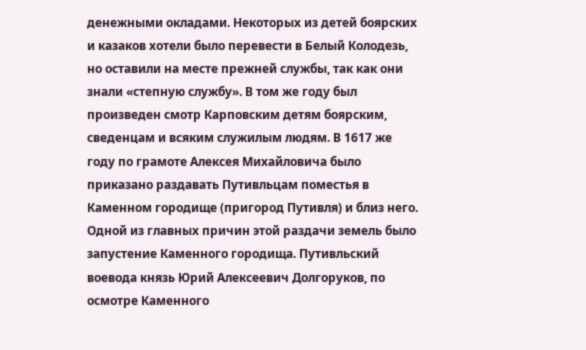денежными окладами. Некоторых из детей боярских и казаков хотели было перевести в Белый Колодезь, но оставили на месте прежней службы, так как они знали «степную службу». В том же году был произведен смотр Карповским детям боярским, сведенцам и всяким служилым людям. В 1617 же году по грамоте Алексея Михайловича было приказано раздавать Путивльцам поместья в Каменном городище (пригород Путивля) и близ него. Одной из главных причин этой раздачи земель было запустение Каменного городища. Путивльский воевода князь Юрий Алексеевич Долгоруков, по осмотре Каменного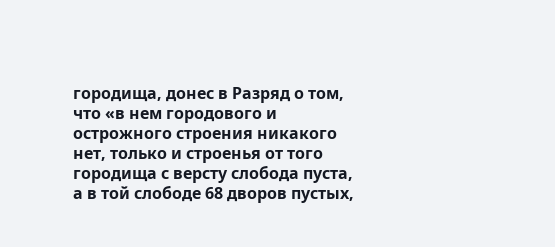городища, донес в Разряд о том, что «в нем городового и острожного строения никакого нет, только и строенья от того городища с версту слобода пуста, а в той слободе 68 дворов пустых,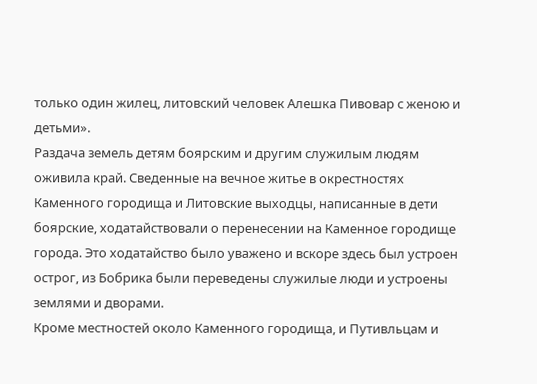только один жилец, литовский человек Алешка Пивовар с женою и детьми».
Раздача земель детям боярским и другим служилым людям оживила край. Сведенные на вечное житье в окрестностях Каменного городища и Литовские выходцы, написанные в дети боярские, ходатайствовали о перенесении на Каменное городище города. Это ходатайство было уважено и вскоре здесь был устроен острог, из Бобрика были переведены служилые люди и устроены землями и дворами.
Кроме местностей около Каменного городища, и Путивльцам и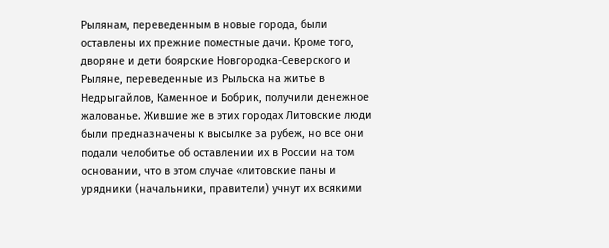Рылянам, переведенным в новые города, были оставлены их прежние поместные дачи. Кроме того, дворяне и дети боярские Новгородка-Северского и Рыляне, переведенные из Рыльска на житье в Недрыгайлов, Каменное и Бобрик, получили денежное жалованье. Жившие же в этих городах Литовские люди были предназначены к высылке за рубеж, но все они подали челобитье об оставлении их в России на том основании, что в этом случае «литовские паны и урядники (начальники, правители) учнут их всякими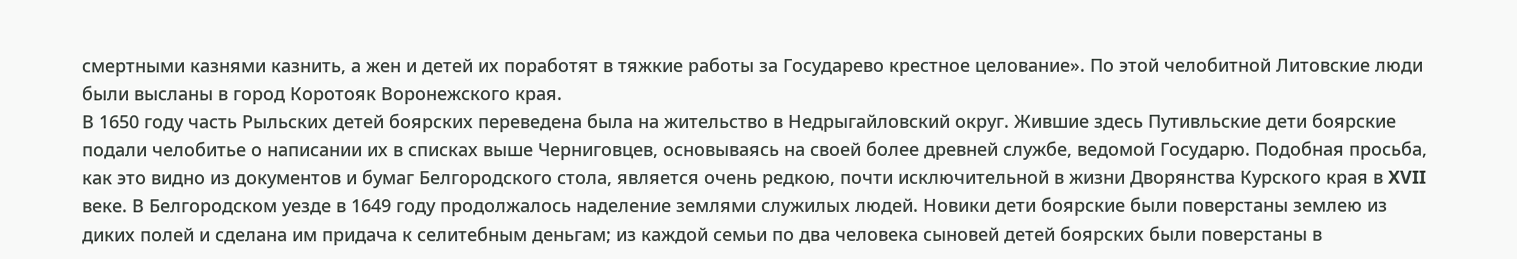смертными казнями казнить, а жен и детей их поработят в тяжкие работы за Государево крестное целование». По этой челобитной Литовские люди были высланы в город Коротояк Воронежского края.
В 1650 году часть Рыльских детей боярских переведена была на жительство в Недрыгайловский округ. Жившие здесь Путивльские дети боярские подали челобитье о написании их в списках выше Черниговцев, основываясь на своей более древней службе, ведомой Государю. Подобная просьба, как это видно из документов и бумаг Белгородского стола, является очень редкою, почти исключительной в жизни Дворянства Курского края в XVII веке. В Белгородском уезде в 1649 году продолжалось наделение землями служилых людей. Новики дети боярские были поверстаны землею из диких полей и сделана им придача к селитебным деньгам; из каждой семьи по два человека сыновей детей боярских были поверстаны в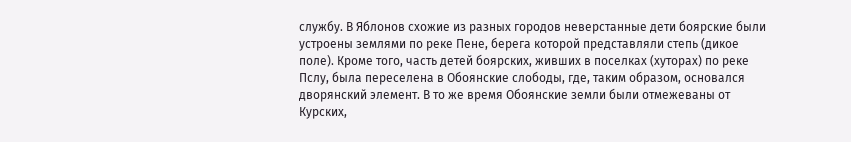службу. В Яблонов схожие из разных городов неверстанные дети боярские были устроены землями по реке Пене, берега которой представляли степь (дикое поле). Кроме того, часть детей боярских, живших в поселках (хуторах) по реке Пслу, была переселена в Обоянские слободы, где, таким образом, основался дворянский элемент. В то же время Обоянские земли были отмежеваны от Курских,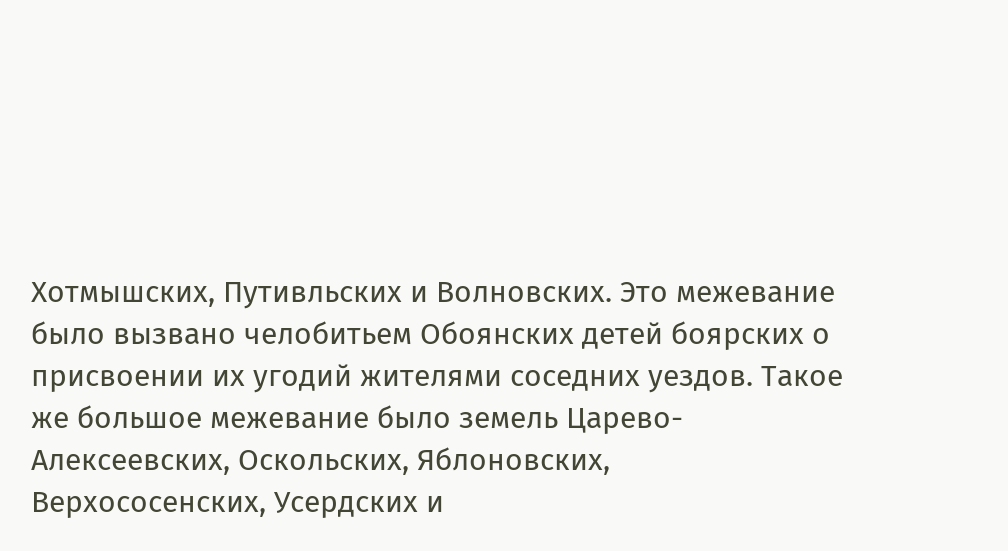Хотмышских, Путивльских и Волновских. Это межевание было вызвано челобитьем Обоянских детей боярских о присвоении их угодий жителями соседних уездов. Такое же большое межевание было земель Царево-Алексеевских, Оскольских, Яблоновских, Верхососенских, Усердских и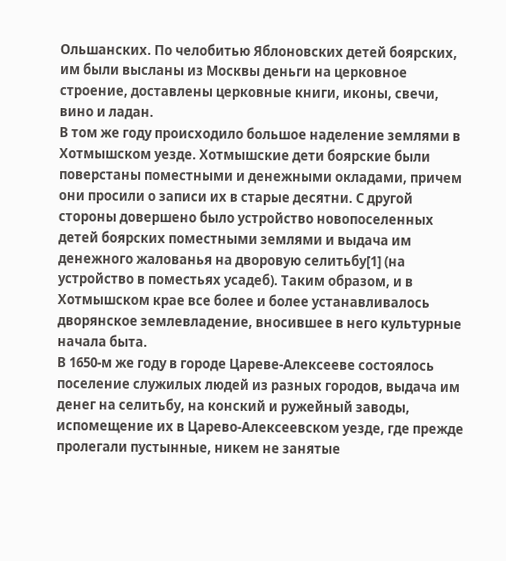Ольшанских. По челобитью Яблоновских детей боярских, им были высланы из Москвы деньги на церковное строение, доставлены церковные книги, иконы, свечи, вино и ладан.
В том же году происходило большое наделение землями в Хотмышском уезде. Хотмышские дети боярские были поверстаны поместными и денежными окладами, причем они просили о записи их в старые десятни. С другой стороны довершено было устройство новопоселенных детей боярских поместными землями и выдача им денежного жалованья на дворовую селитьбу[1] (на устройство в поместьях усадеб). Таким образом, и в Хотмышском крае все более и более устанавливалось дворянское землевладение, вносившее в него культурные начала быта.
В 1650-м же году в городе Цареве-Алексееве состоялось поселение служилых людей из разных городов, выдача им денег на селитьбу, на конский и ружейный заводы, испомещение их в Царево-Алексеевском уезде, где прежде пролегали пустынные, никем не занятые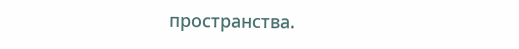пространства.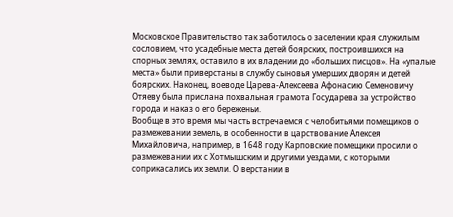Московское Правительство так заботилось о заселении края служилым сословием, что усадебные места детей боярских, построившихся на спорных землях, оставило в их владении до «больших писцов». На «упалые места» были приверстаны в службу сыновья умерших дворян и детей боярских. Наконец, воеводе Царева-Алексеева Афонасию Семеновичу Отяеву была прислана похвальная грамота Государева за устройство города и наказ о его береженьи.
Вообще в это время мы часть встречаемся с челобитьями помещиков о размежевании земель, в особенности в царствование Алексея Михайловича, например, в 1648 году Карповские помещики просили о размежевании их с Хотмышским и другими уездами, с которыми соприкасались их земли. О верстании в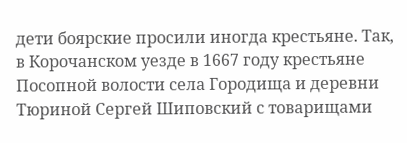дети боярские просили иногда крестьяне. Так, в Корочанском уезде в 1667 году крестьяне Посопной волости села Городища и деревни Тюриной Сергей Шиповский с товарищами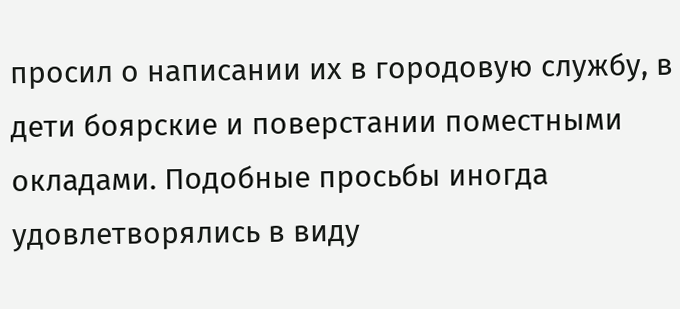просил о написании их в городовую службу, в дети боярские и поверстании поместными окладами. Подобные просьбы иногда удовлетворялись в виду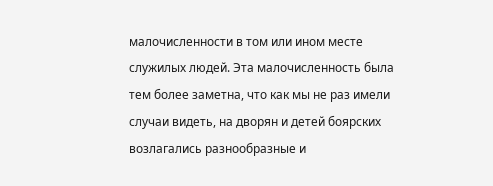малочисленности в том или ином месте служилых людей. Эта малочисленность была тем более заметна, что как мы не раз имели случаи видеть, на дворян и детей боярских возлагались разнообразные и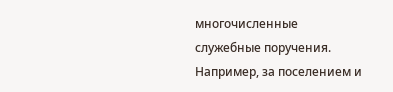многочисленные служебные поручения. Например, за поселением и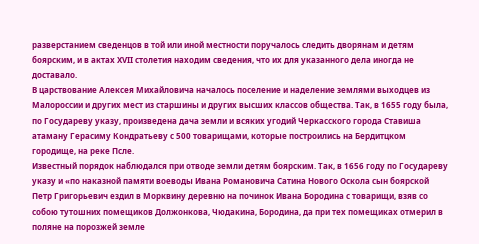разверстанием сведенцов в той или иной местности поручалось следить дворянам и детям боярским, и в актах XVII столетия находим сведения, что их для указанного дела иногда не доставало.
В царствование Алексея Михайловича началось поселение и наделение землями выходцев из Малороссии и других мест из старшины и других высших классов общества. Так, в 1655 году была, по Государеву указу, произведена дача земли и всяких угодий Черкасского города Ставиша атаману Герасиму Кондратьеву с 500 товарищами, которые построились на Бердитцком городище, на реке Псле.
Известный порядок наблюдался при отводе земли детям боярским. Так, в 1656 году по Государеву указу и «по наказной памяти воеводы Ивана Романовича Сатина Нового Оскола сын боярской Петр Григорьевич ездил в Морквину деревню на починок Ивана Бородина с товарищи, взяв со собою тутошних помещиков Должонкова, Чюдакина, Бородина, да при тех помещиках отмерил в поляне на порозжей земле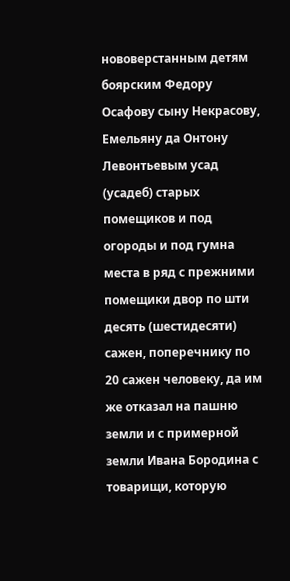нововерстанным детям боярским Федору Осафову сыну Некрасову, Емельяну да Онтону Левонтьевым усад (усадеб) старых помещиков и под огороды и под гумна места в ряд с прежними помещики двор по шти десять (шестидесяти) сажен, поперечнику по 20 сажен человеку, да им же отказал на пашню земли и с примерной земли Ивана Бородина с товарищи, которую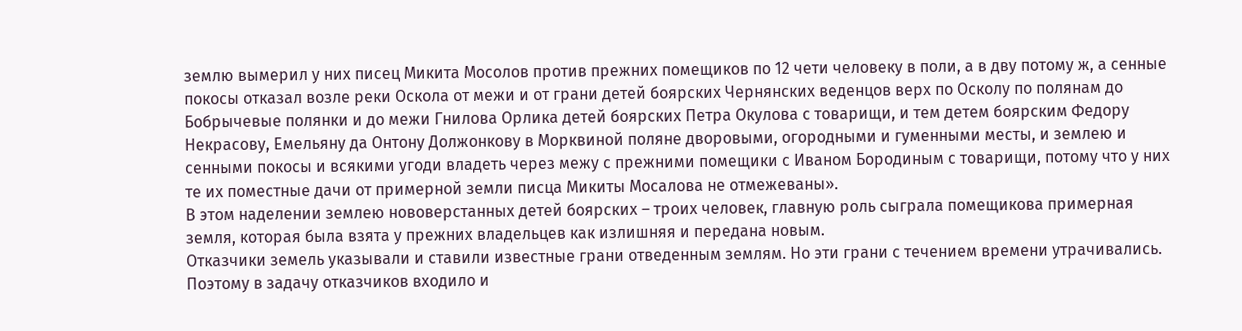землю вымерил у них писец Микита Мосолов против прежних помещиков по 12 чети человеку в поли, а в дву потому ж, а сенные покосы отказал возле реки Оскола от межи и от грани детей боярских Чернянских веденцов верх по Осколу по полянам до Бобрычевые полянки и до межи Гнилова Орлика детей боярских Петра Окулова с товарищи, и тем детем боярским Федору Некрасову, Емельяну да Онтону Должонкову в Морквиной поляне дворовыми, огородными и гуменными месты, и землею и сенными покосы и всякими угоди владеть через межу с прежними помещики с Иваном Бородиным с товарищи, потому что у них те их поместные дачи от примерной земли писца Микиты Мосалова не отмежеваны».
В этом наделении землею нововерстанных детей боярских – троих человек, главную роль сыграла помещикова примерная земля, которая была взята у прежних владельцев как излишняя и передана новым.
Отказчики земель указывали и ставили известные грани отведенным землям. Но эти грани с течением времени утрачивались. Поэтому в задачу отказчиков входило и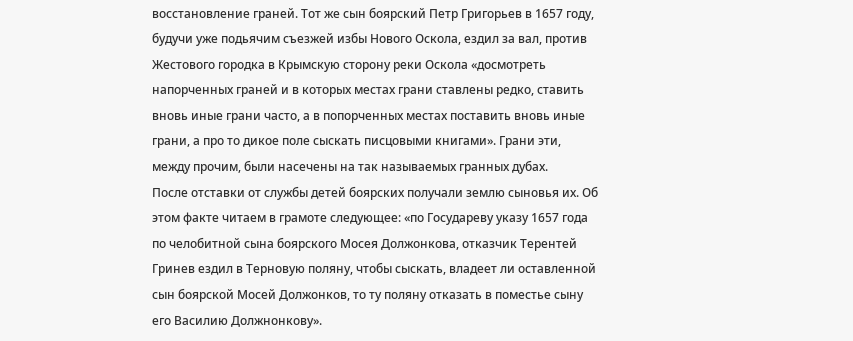восстановление граней. Тот же сын боярский Петр Григорьев в 1657 году, будучи уже подьячим съезжей избы Нового Оскола, ездил за вал, против Жестового городка в Крымскую сторону реки Оскола «досмотреть напорченных граней и в которых местах грани ставлены редко, ставить вновь иные грани часто, а в попорченных местах поставить вновь иные грани, а про то дикое поле сыскать писцовыми книгами». Грани эти, между прочим, были насечены на так называемых гранных дубах.
После отставки от службы детей боярских получали землю сыновья их. Об этом факте читаем в грамоте следующее: «по Государеву указу 1657 года по челобитной сына боярского Мосея Должонкова, отказчик Терентей Гринев ездил в Терновую поляну, чтобы сыскать, владеет ли оставленной сын боярской Мосей Должонков, то ту поляну отказать в поместье сыну его Василию Должнонкову».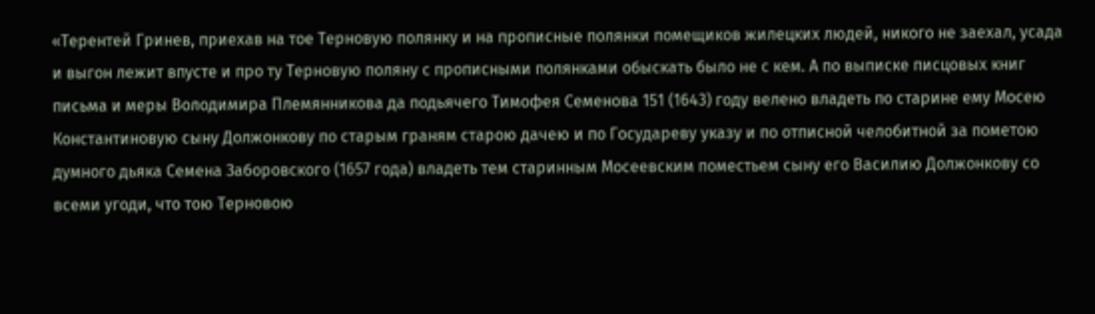«Терентей Гринев, приехав на тое Терновую полянку и на прописные полянки помещиков жилецких людей, никого не заехал, усада и выгон лежит впусте и про ту Терновую поляну с прописными полянками обыскать было не с кем. А по выписке писцовых книг письма и меры Володимира Племянникова да подьячего Тимофея Семенова 151 (1643) году велено владеть по старине ему Мосею Константиновую сыну Должонкову по старым граням старою дачею и по Государеву указу и по отписной челобитной за пометою думного дьяка Семена Заборовского (1657 года) владеть тем старинным Мосеевским поместьем сыну его Василию Должонкову со всеми угоди, что тою Терновою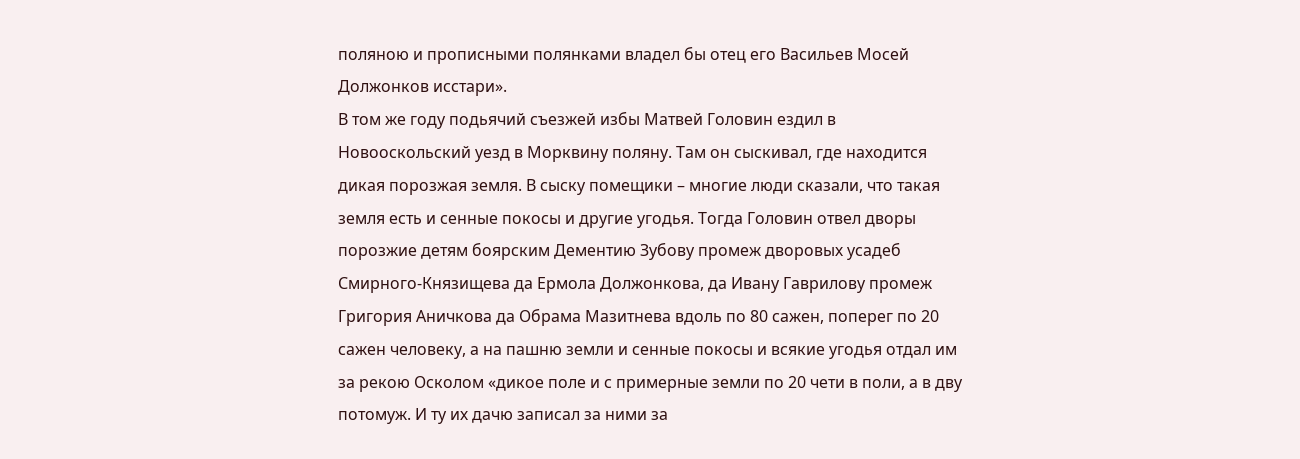поляною и прописными полянками владел бы отец его Васильев Мосей Должонков исстари».
В том же году подьячий съезжей избы Матвей Головин ездил в Новооскольский уезд в Морквину поляну. Там он сыскивал, где находится дикая порозжая земля. В сыску помещики – многие люди сказали, что такая земля есть и сенные покосы и другие угодья. Тогда Головин отвел дворы порозжие детям боярским Дементию Зубову промеж дворовых усадеб Смирного-Князищева да Ермола Должонкова, да Ивану Гаврилову промеж Григория Аничкова да Обрама Мазитнева вдоль по 80 сажен, поперег по 20 сажен человеку, а на пашню земли и сенные покосы и всякие угодья отдал им за рекою Осколом «дикое поле и с примерные земли по 20 чети в поли, а в дву потомуж. И ту их дачю записал за ними за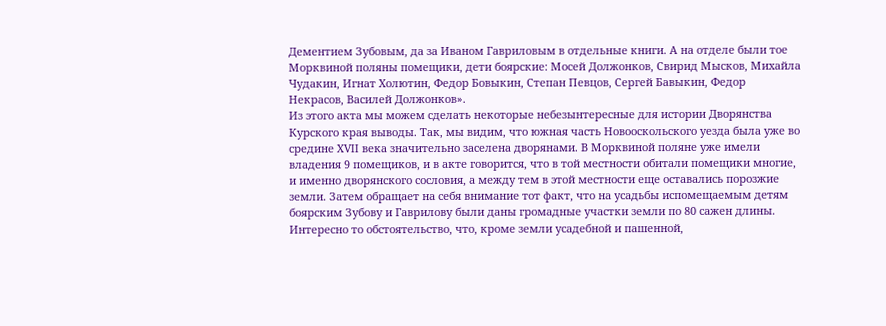Дементием Зубовым, да за Иваном Гавриловым в отдельные книги. А на отделе были тое Морквиной поляны помещики, дети боярские: Мосей Должонков, Свирид Мысков, Михайла Чудакин, Игнат Холютин, Федор Бовыкин, Степан Певцов, Сергей Бавыкин, Федор Некрасов, Василей Должонков».
Из этого акта мы можем сделать некоторые небезынтересные для истории Дворянства Курского края выводы. Так, мы видим, что южная часть Новооскольского уезда была уже во средине XVII века значительно заселена дворянами. В Морквиной поляне уже имели владения 9 помещиков, и в акте говорится, что в той местности обитали помещики многие, и именно дворянского сословия, а между тем в этой местности еще оставались порозжие земли. Затем обращает на себя внимание тот факт, что на усадьбы испомещаемым детям боярским Зубову и Гаврилову были даны громадные участки земли по 80 сажен длины.
Интересно то обстоятельство, что, кроме земли усадебной и пашенной,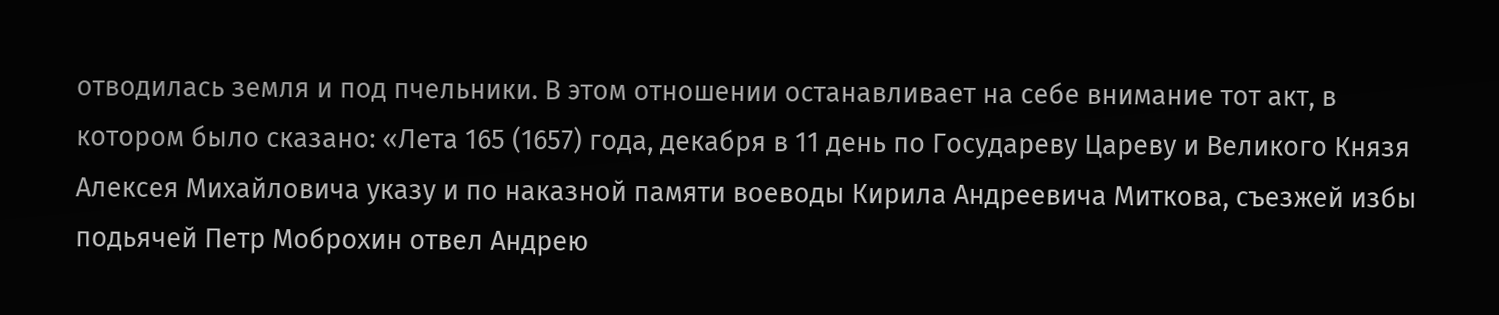отводилась земля и под пчельники. В этом отношении останавливает на себе внимание тот акт, в котором было сказано: «Лета 165 (1657) года, декабря в 11 день по Государеву Цареву и Великого Князя Алексея Михайловича указу и по наказной памяти воеводы Кирила Андреевича Миткова, съезжей избы подьячей Петр Моброхин отвел Андрею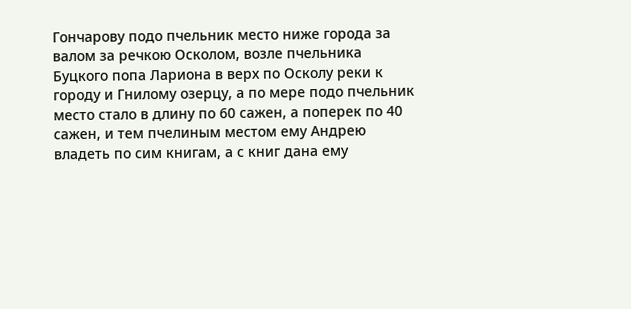Гончарову подо пчельник место ниже города за валом за речкою Осколом, возле пчельника Буцкого попа Лариона в верх по Осколу реки к городу и Гнилому озерцу, а по мере подо пчельник место стало в длину по 60 сажен, а поперек по 40 сажен, и тем пчелиным местом ему Андрею владеть по сим книгам, а с книг дана ему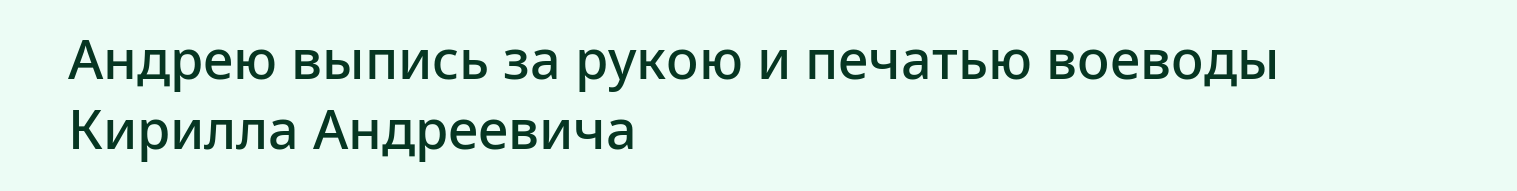Андрею выпись за рукою и печатью воеводы Кирилла Андреевича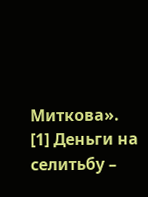Миткова».
[1] Деньги на селитьбу –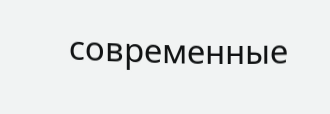современные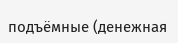подъёмные (денежная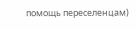помощь переселенцам)